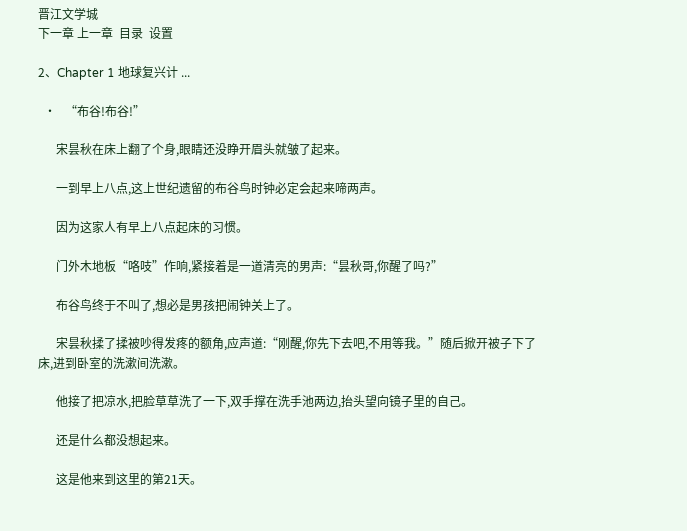晋江文学城
下一章 上一章  目录  设置

2、Chapter 1 地球复兴计 ...

  •   “布谷!布谷!”

      宋昙秋在床上翻了个身,眼睛还没睁开眉头就皱了起来。

      一到早上八点,这上世纪遗留的布谷鸟时钟必定会起来啼两声。

      因为这家人有早上八点起床的习惯。

      门外木地板“咯吱”作响,紧接着是一道清亮的男声:“昙秋哥,你醒了吗?”

      布谷鸟终于不叫了,想必是男孩把闹钟关上了。

      宋昙秋揉了揉被吵得发疼的额角,应声道:“刚醒,你先下去吧,不用等我。”随后掀开被子下了床,进到卧室的洗漱间洗漱。

      他接了把凉水,把脸草草洗了一下,双手撑在洗手池两边,抬头望向镜子里的自己。

      还是什么都没想起来。

      这是他来到这里的第21天。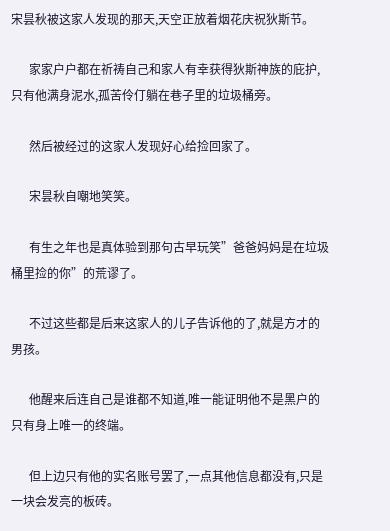宋昙秋被这家人发现的那天,天空正放着烟花庆祝狄斯节。

      家家户户都在祈祷自己和家人有幸获得狄斯神族的庇护,只有他满身泥水,孤苦伶仃躺在巷子里的垃圾桶旁。

      然后被经过的这家人发现好心给捡回家了。

      宋昙秋自嘲地笑笑。

      有生之年也是真体验到那句古早玩笑”爸爸妈妈是在垃圾桶里捡的你”的荒谬了。

      不过这些都是后来这家人的儿子告诉他的了,就是方才的男孩。

      他醒来后连自己是谁都不知道,唯一能证明他不是黑户的只有身上唯一的终端。

      但上边只有他的实名账号罢了,一点其他信息都没有,只是一块会发亮的板砖。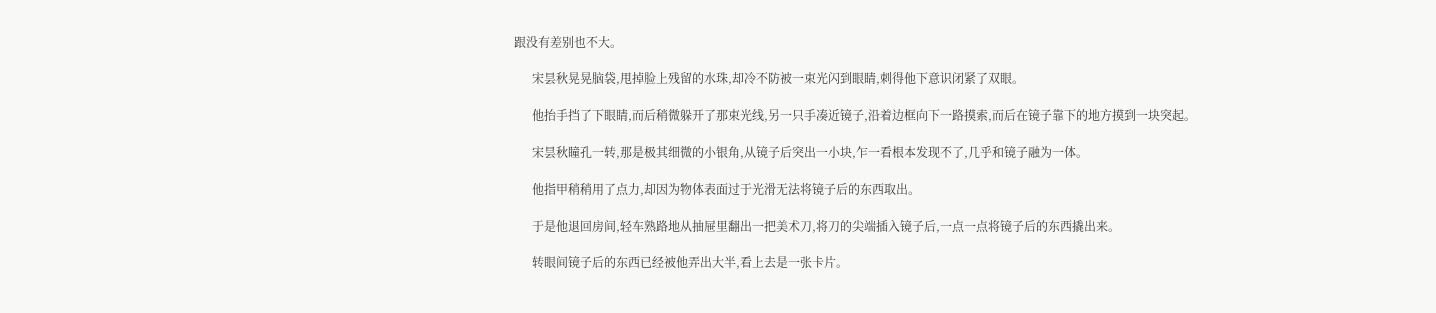跟没有差别也不大。

      宋昙秋晃晃脑袋,甩掉脸上残留的水珠,却冷不防被一束光闪到眼睛,刺得他下意识闭紧了双眼。

      他抬手挡了下眼睛,而后稍微躲开了那束光线,另一只手凑近镜子,沿着边框向下一路摸索,而后在镜子靠下的地方摸到一块突起。

      宋昙秋瞳孔一转,那是极其细微的小银角,从镜子后突出一小块,乍一看根本发现不了,几乎和镜子融为一体。

      他指甲稍稍用了点力,却因为物体表面过于光滑无法将镜子后的东西取出。

      于是他退回房间,轻车熟路地从抽屉里翻出一把美术刀,将刀的尖端插入镜子后,一点一点将镜子后的东西撬出来。

      转眼间镜子后的东西已经被他弄出大半,看上去是一张卡片。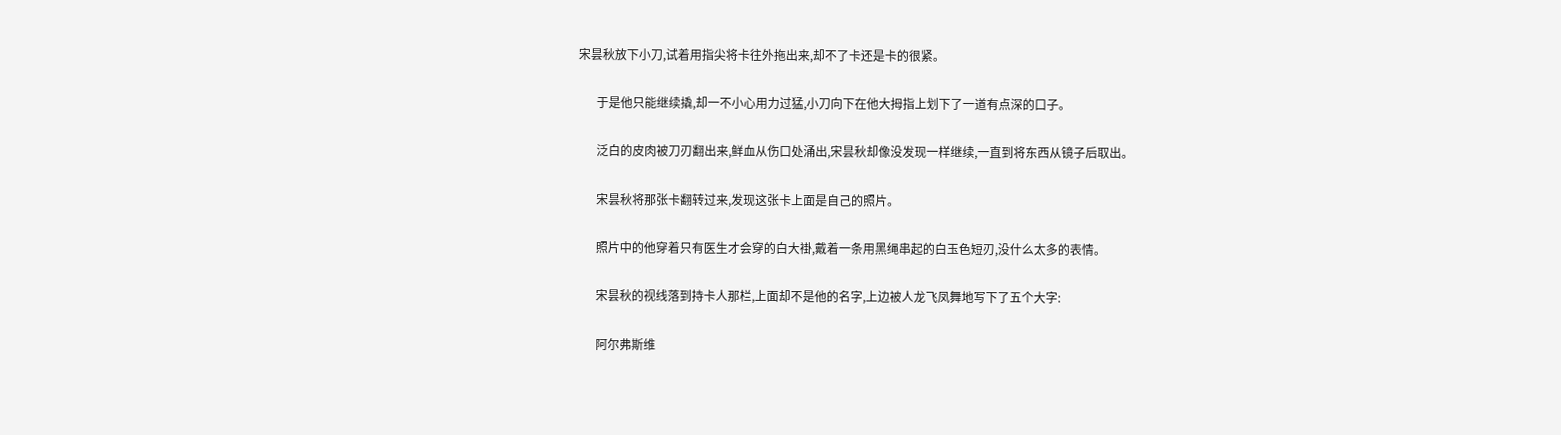宋昙秋放下小刀,试着用指尖将卡往外拖出来,却不了卡还是卡的很紧。

      于是他只能继续撬,却一不小心用力过猛,小刀向下在他大拇指上划下了一道有点深的口子。

      泛白的皮肉被刀刃翻出来,鲜血从伤口处涌出,宋昙秋却像没发现一样继续,一直到将东西从镜子后取出。

      宋昙秋将那张卡翻转过来,发现这张卡上面是自己的照片。

      照片中的他穿着只有医生才会穿的白大褂,戴着一条用黑绳串起的白玉色短刃,没什么太多的表情。

      宋昙秋的视线落到持卡人那栏,上面却不是他的名字,上边被人龙飞凤舞地写下了五个大字:

      阿尔弗斯维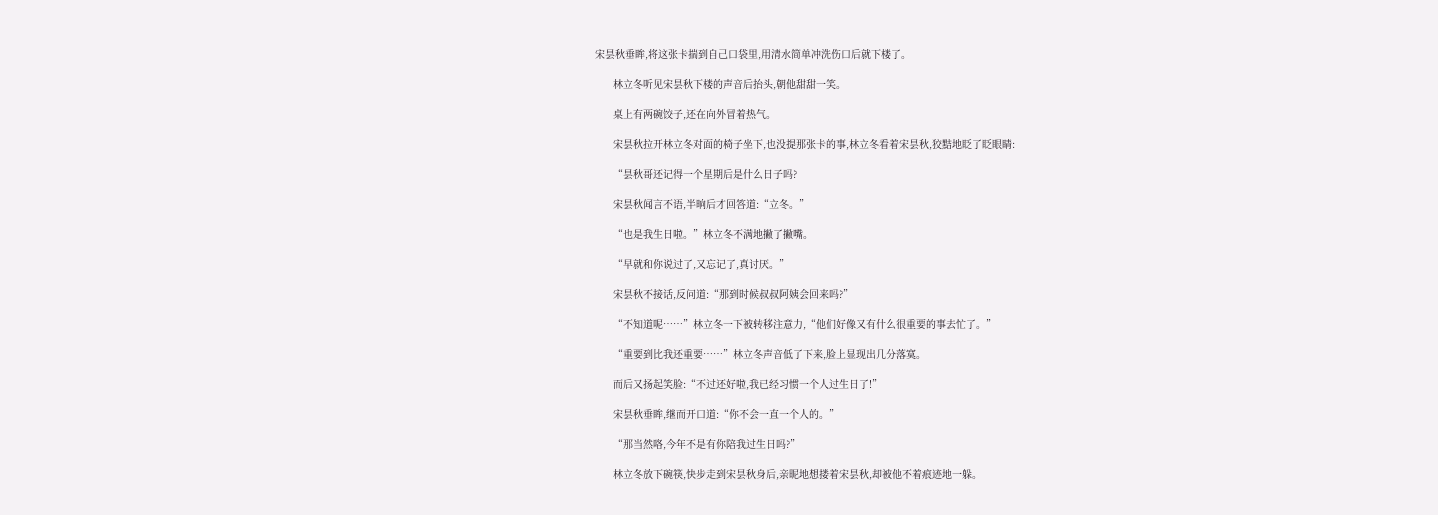宋昙秋垂眸,将这张卡揣到自己口袋里,用清水简单冲洗伤口后就下楼了。

      林立冬听见宋昙秋下楼的声音后抬头,朝他甜甜一笑。

      桌上有两碗饺子,还在向外冒着热气。

      宋昙秋拉开林立冬对面的椅子坐下,也没提那张卡的事,林立冬看着宋昙秋,狡黠地眨了眨眼睛:

      “昙秋哥还记得一个星期后是什么日子吗?

      宋昙秋闻言不语,半晌后才回答道:“立冬。”

      “也是我生日啦。”林立冬不满地撇了撇嘴。

      “早就和你说过了,又忘记了,真讨厌。”

      宋昙秋不接话,反问道:“那到时候叔叔阿姨会回来吗?”

      “不知道呢……”林立冬一下被转移注意力,“他们好像又有什么很重要的事去忙了。”

      “重要到比我还重要……”林立冬声音低了下来,脸上显现出几分落寞。

      而后又扬起笑脸:“不过还好啦,我已经习惯一个人过生日了!”

      宋昙秋垂眸,继而开口道:“你不会一直一个人的。”

      “那当然咯,今年不是有你陪我过生日吗?”

      林立冬放下碗筷,快步走到宋昙秋身后,亲昵地想搂着宋昙秋,却被他不着痕迹地一躲。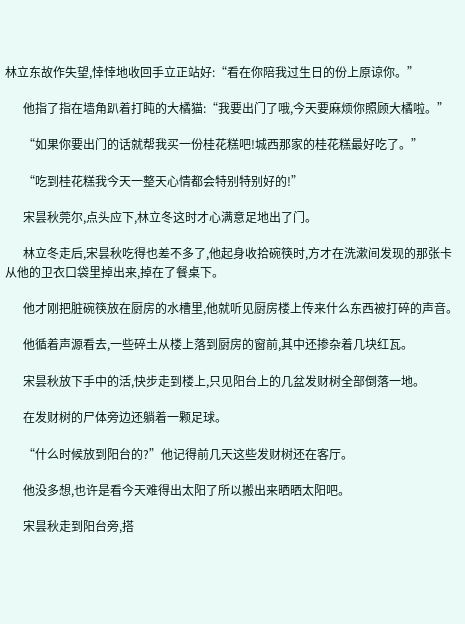林立东故作失望,悻悻地收回手立正站好:“看在你陪我过生日的份上原谅你。”

      他指了指在墙角趴着打盹的大橘猫:“我要出门了哦,今天要麻烦你照顾大橘啦。”

      “如果你要出门的话就帮我买一份桂花糕吧!城西那家的桂花糕最好吃了。”

      “吃到桂花糕我今天一整天心情都会特别特别好的!”

      宋昙秋莞尔,点头应下,林立冬这时才心满意足地出了门。

      林立冬走后,宋昙秋吃得也差不多了,他起身收拾碗筷时,方才在洗漱间发现的那张卡从他的卫衣口袋里掉出来,掉在了餐桌下。

      他才刚把脏碗筷放在厨房的水槽里,他就听见厨房楼上传来什么东西被打碎的声音。

      他循着声源看去,一些碎土从楼上落到厨房的窗前,其中还掺杂着几块红瓦。

      宋昙秋放下手中的活,快步走到楼上,只见阳台上的几盆发财树全部倒落一地。

      在发财树的尸体旁边还躺着一颗足球。

      “什么时候放到阳台的?”他记得前几天这些发财树还在客厅。

      他没多想,也许是看今天难得出太阳了所以搬出来晒晒太阳吧。

      宋昙秋走到阳台旁,搭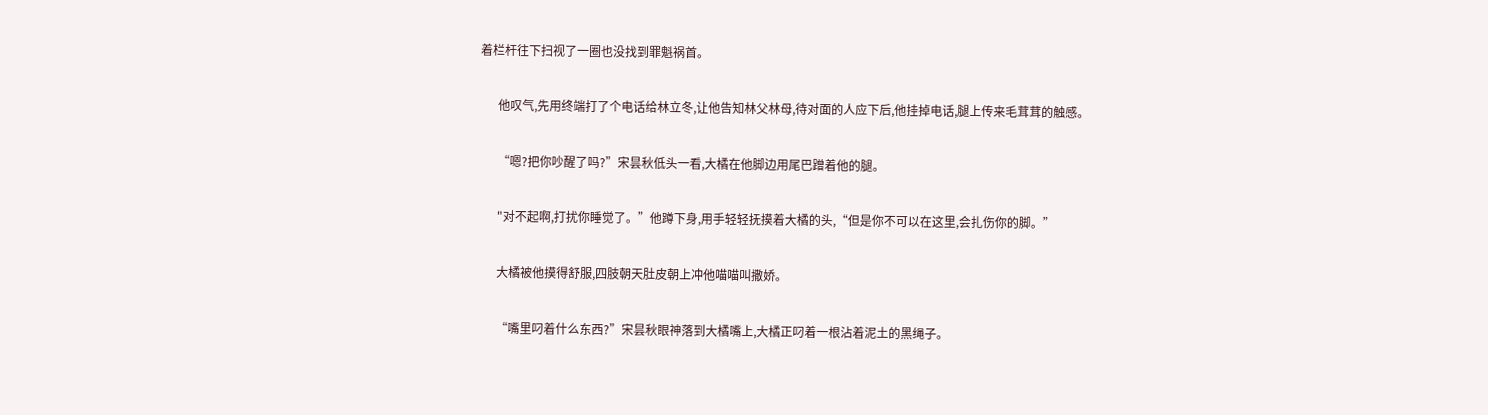着栏杆往下扫视了一圈也没找到罪魁祸首。

      他叹气,先用终端打了个电话给林立冬,让他告知林父林母,待对面的人应下后,他挂掉电话,腿上传来毛茸茸的触感。

      “嗯?把你吵醒了吗?”宋昙秋低头一看,大橘在他脚边用尾巴蹭着他的腿。

      "对不起啊,打扰你睡觉了。”他蹲下身,用手轻轻抚摸着大橘的头,“但是你不可以在这里,会扎伤你的脚。”

      大橘被他摸得舒服,四肢朝天肚皮朝上冲他喵喵叫撒娇。

      “嘴里叼着什么东西?”宋昙秋眼神落到大橘嘴上,大橘正叼着一根沾着泥土的黑绳子。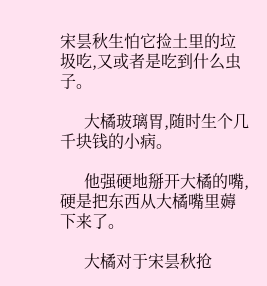宋昙秋生怕它捡土里的垃圾吃,又或者是吃到什么虫子。

      大橘玻璃胃,随时生个几千块钱的小病。

      他强硬地掰开大橘的嘴,硬是把东西从大橘嘴里薅下来了。

      大橘对于宋昙秋抢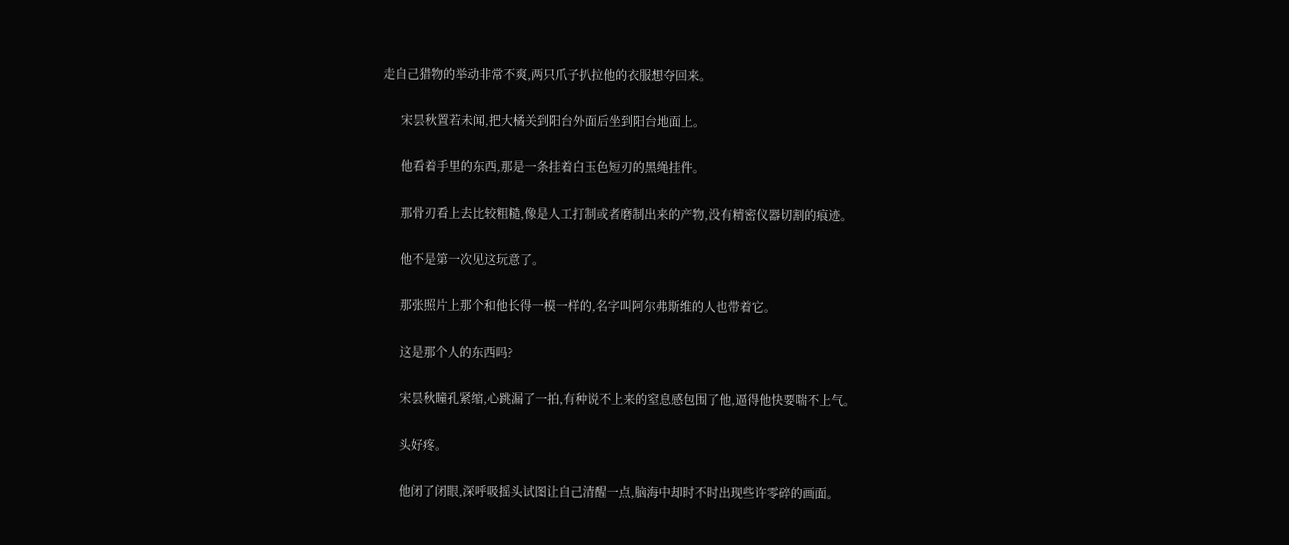走自己猎物的举动非常不爽,两只爪子扒拉他的衣服想夺回来。

      宋昙秋置若未闻,把大橘关到阳台外面后坐到阳台地面上。

      他看着手里的东西,那是一条挂着白玉色短刃的黑绳挂件。

      那骨刃看上去比较粗糙,像是人工打制或者磨制出来的产物,没有精密仪器切割的痕迹。

      他不是第一次见这玩意了。

      那张照片上那个和他长得一模一样的,名字叫阿尔弗斯维的人也带着它。

      这是那个人的东西吗?

      宋昙秋瞳孔紧缩,心跳漏了一拍,有种说不上来的窒息感包围了他,逼得他快要喘不上气。

      头好疼。

      他闭了闭眼,深呼吸摇头试图让自己清醒一点,脑海中却时不时出现些许零碎的画面。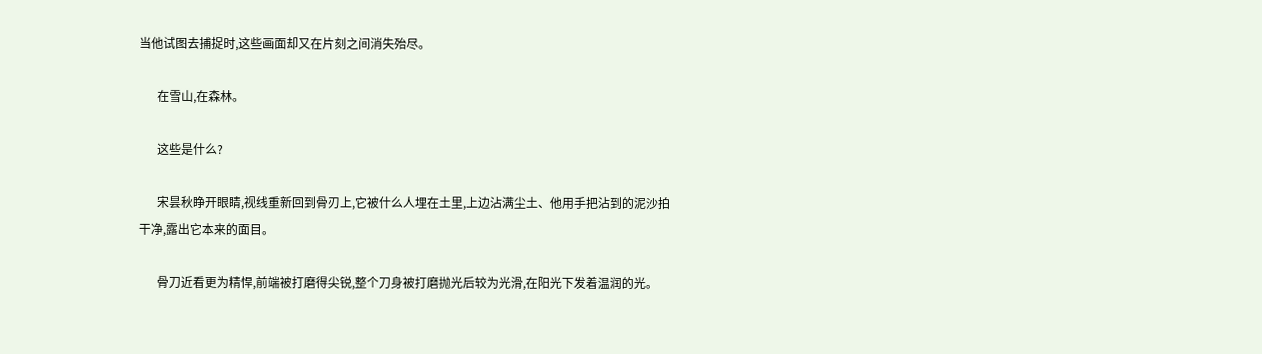当他试图去捕捉时,这些画面却又在片刻之间消失殆尽。

      在雪山,在森林。

      这些是什么?

      宋昙秋睁开眼睛,视线重新回到骨刃上,它被什么人埋在土里,上边沾满尘土、他用手把沾到的泥沙拍干净,露出它本来的面目。

      骨刀近看更为精悍,前端被打磨得尖锐,整个刀身被打磨抛光后较为光滑,在阳光下发着温润的光。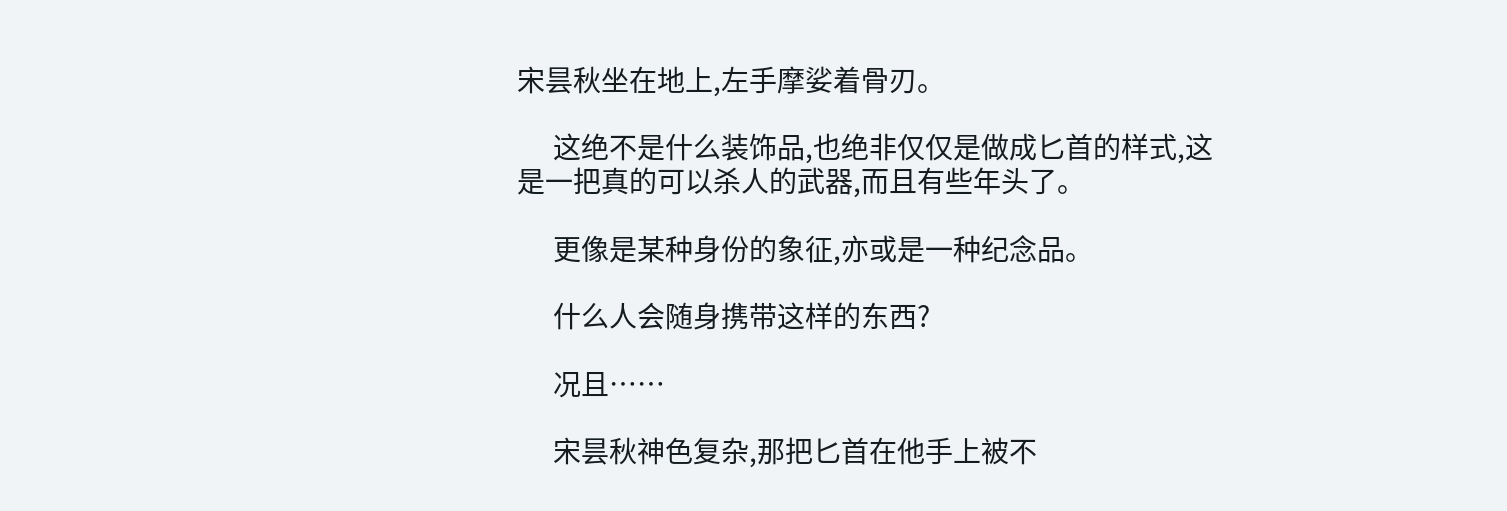宋昙秋坐在地上,左手摩娑着骨刃。

      这绝不是什么装饰品,也绝非仅仅是做成匕首的样式,这是一把真的可以杀人的武器,而且有些年头了。

      更像是某种身份的象征,亦或是一种纪念品。

      什么人会随身携带这样的东西?

      况且……

      宋昙秋神色复杂,那把匕首在他手上被不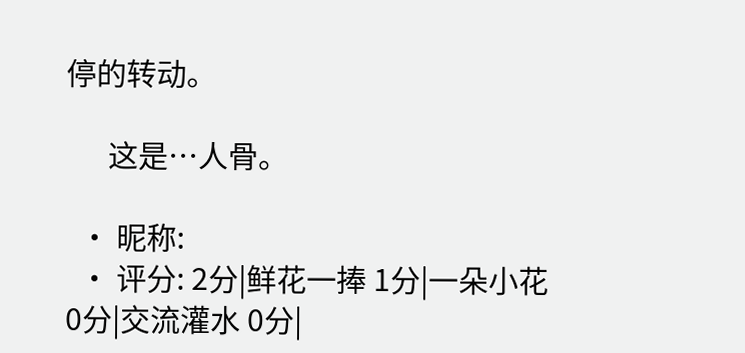停的转动。

      这是…人骨。

  • 昵称:
  • 评分: 2分|鲜花一捧 1分|一朵小花 0分|交流灌水 0分|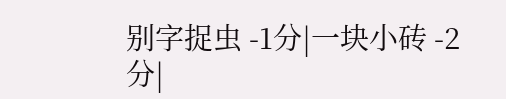别字捉虫 -1分|一块小砖 -2分|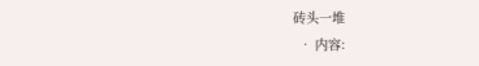砖头一堆
  • 内容: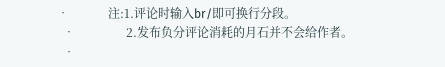•             注:1.评论时输入br/即可换行分段。
  •                 2.发布负分评论消耗的月石并不会给作者。
  •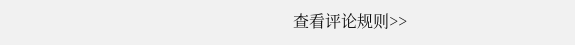查看评论规则>>